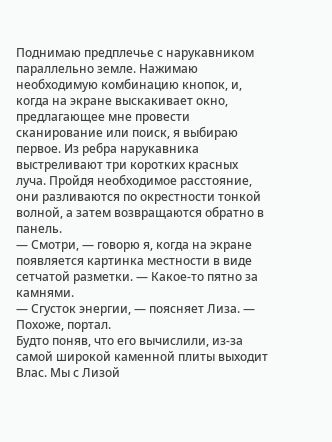Поднимаю предплечье с нарукавником параллельно земле. Нажимаю необходимую комбинацию кнопок, и, когда на экране выскакивает окно, предлагающее мне провести сканирование или поиск, я выбираю первое. Из ребра нарукавника выстреливают три коротких красных луча. Пройдя необходимое расстояние, они разливаются по окрестности тонкой волной, а затем возвращаются обратно в панель.
— Смотри, — говорю я, когда на экране появляется картинка местности в виде сетчатой разметки. — Какое-то пятно за камнями.
— Сгусток энергии, — поясняет Лиза. — Похоже, портал.
Будто поняв, что его вычислили, из-за самой широкой каменной плиты выходит Влас. Мы с Лизой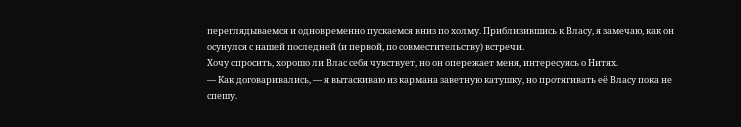переглядываемся и одновременно пускаемся вниз по холму. Приблизившись к Власу, я замечаю, как он осунулся с нашей последней (и первой, по совместительству) встречи.
Хочу спросить, хорошо ли Влас себя чувствует, но он опережает меня, интересуясь о Нитях.
— Как договаривались, — я вытаскиваю из кармана заветную катушку, но протягивать её Власу пока не спешу.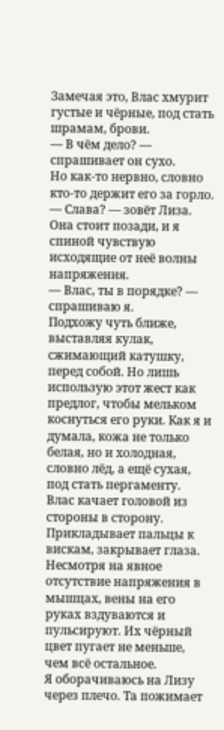Замечая это, Влас хмурит густые и чёрные, под стать шрамам, брови.
— В чём дело? — спрашивает он сухо.
Но как-то нервно, словно кто-то держит его за горло.
— Слава? — зовёт Лиза.
Она стоит позади, и я спиной чувствую исходящие от неё волны напряжения.
— Влас, ты в порядке? — спрашиваю я.
Подхожу чуть ближе, выставляя кулак, сжимающий катушку, перед собой. Но лишь использую этот жест как предлог, чтобы мельком коснуться его руки. Как я и думала, кожа не только белая, но и холодная, словно лёд, а ещё сухая, под стать пергаменту.
Влас качает головой из стороны в сторону. Прикладывает пальцы к вискам, закрывает глаза. Несмотря на явное отсутствие напряжения в мышцах, вены на его руках вздуваются и пульсируют. Их чёрный цвет пугает не меньше, чем всё остальное.
Я оборачиваюсь на Лизу через плечо. Та пожимает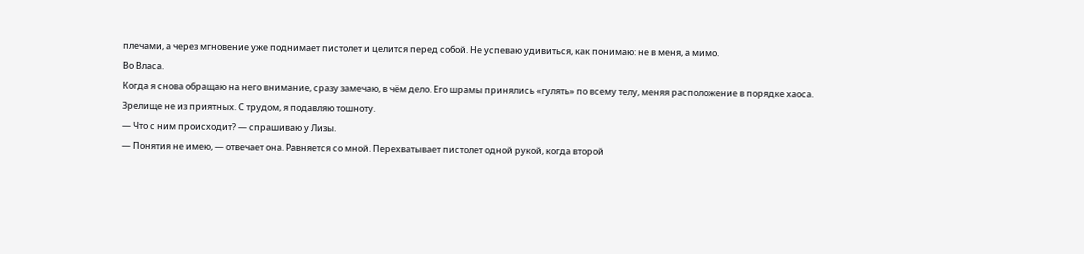плечами, а через мгновение уже поднимает пистолет и целится перед собой. Не успеваю удивиться, как понимаю: не в меня, а мимо.
Во Власа.
Когда я снова обращаю на него внимание, сразу замечаю, в чём дело. Его шрамы принялись «гулять» по всему телу, меняя расположение в порядке хаоса.
Зрелище не из приятных. С трудом, я подавляю тошноту.
— Что с ним происходит? — спрашиваю у Лизы.
— Понятия не имею, — отвечает она. Равняется со мной. Перехватывает пистолет одной рукой, когда второй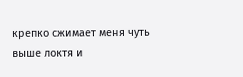крепко сжимает меня чуть выше локтя и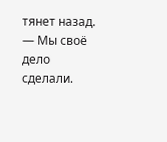тянет назад. — Мы своё дело сделали.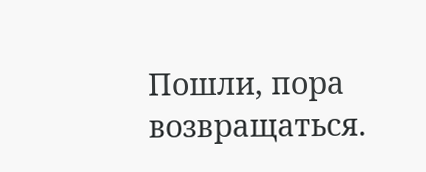Пошли, пора возвращаться.